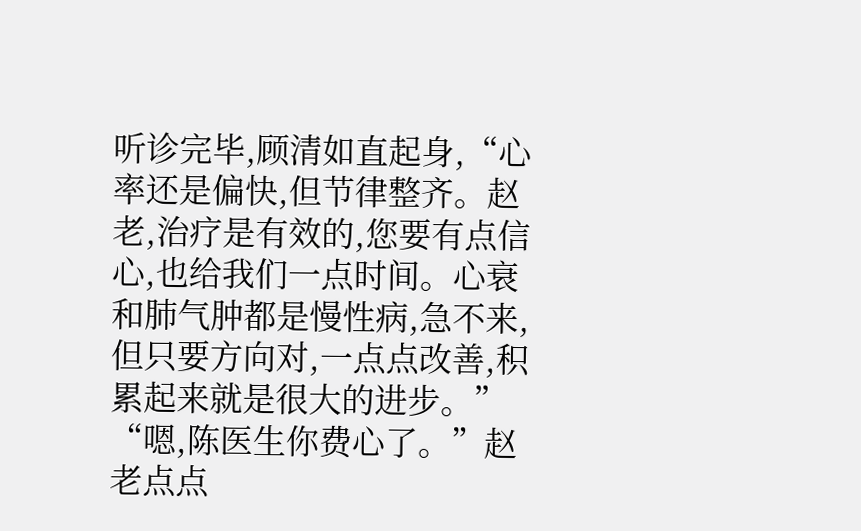听诊完毕,顾清如直起身,“心率还是偏快,但节律整齐。赵老,治疗是有效的,您要有点信心,也给我们一点时间。心衰和肺气肿都是慢性病,急不来,但只要方向对,一点点改善,积累起来就是很大的进步。”
“嗯,陈医生你费心了。”赵老点点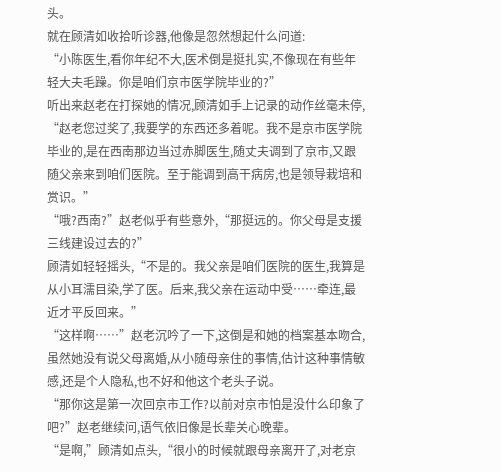头。
就在顾清如收拾听诊器,他像是忽然想起什么问道:
“小陈医生,看你年纪不大,医术倒是挺扎实,不像现在有些年轻大夫毛躁。你是咱们京市医学院毕业的?”
听出来赵老在打探她的情况,顾清如手上记录的动作丝毫未停,
“赵老您过奖了,我要学的东西还多着呢。我不是京市医学院毕业的,是在西南那边当过赤脚医生,随丈夫调到了京市,又跟随父亲来到咱们医院。至于能调到高干病房,也是领导栽培和赏识。”
“哦?西南?”赵老似乎有些意外,“那挺远的。你父母是支援三线建设过去的?”
顾清如轻轻摇头,“不是的。我父亲是咱们医院的医生,我算是从小耳濡目染,学了医。后来,我父亲在运动中受……牵连,最近才平反回来。”
“这样啊……”赵老沉吟了一下,这倒是和她的档案基本吻合,虽然她没有说父母离婚,从小随母亲住的事情,估计这种事情敏感,还是个人隐私,也不好和他这个老头子说。
“那你这是第一次回京市工作?以前对京市怕是没什么印象了吧?”赵老继续问,语气依旧像是长辈关心晚辈。
“是啊,”顾清如点头,“很小的时候就跟母亲离开了,对老京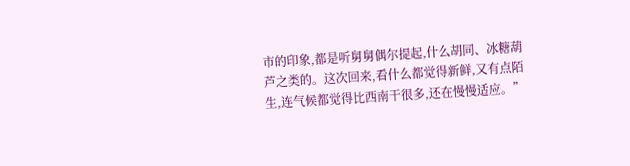市的印象,都是听舅舅偶尔提起,什么胡同、冰糖葫芦之类的。这次回来,看什么都觉得新鲜,又有点陌生,连气候都觉得比西南干很多,还在慢慢适应。”